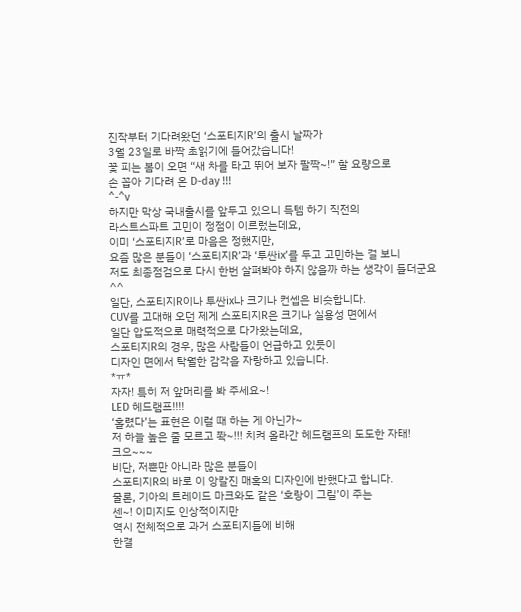진작부터 기다려왔던 ‘스포티지R’의 출시 날짜가
3월 23일로 바짝 초읽기에 들어갔습니다!
꽃 피는 봄이 오면 “새 차를 타고 뛰어 보자 팔짝~!” 할 요량으로
손 꼽아 기다려 온 D-day !!!
^-^v
하지만 막상 국내출시를 앞두고 있으니 득템 하기 직전의
라스트스파트 고민이 정점이 이르렀는데요,
이미 ‘스포티지R’로 마음은 정했지만,
요즘 많은 분들이 ‘스포티지R’과 ‘투싼ix’를 두고 고민하는 걸 보니
저도 최종점검으로 다시 한번 살펴봐야 하지 않을까 하는 생각이 들더군요^^
일단, 스포티지R이나 투싼ix나 크기나 컨셉은 비슷합니다.
CUV를 고대해 오던 제게 스포티지R은 크기나 실용성 면에서
일단 압도적으로 매력적으로 다가왔는데요,
스포티지R의 경우, 많은 사람들이 언급하고 있듯이
디자인 면에서 탁월한 감각을 자랑하고 있습니다.
*ㅠ*
자자! 특히 저 앞머리를 봐 주세요~!
LED 헤드램프!!!!
‘홀렸다’는 표현은 이럴 때 하는 게 아닌가~
저 하늘 높은 줄 모르고 쫙~!!! 치켜 올라간 헤드램프의 도도한 자태!
크으~~~
비단, 저뿐만 아니라 많은 분들이
스포티지R의 바로 이 앙칼진 매혹의 디자인에 반했다고 합니다.
물론, 기아의 트레이드 마크와도 같은 ‘호랑이 그릴’이 주는
센~! 이미지도 인상적이지만
역시 전체적으로 과거 스포티지들에 비해
한결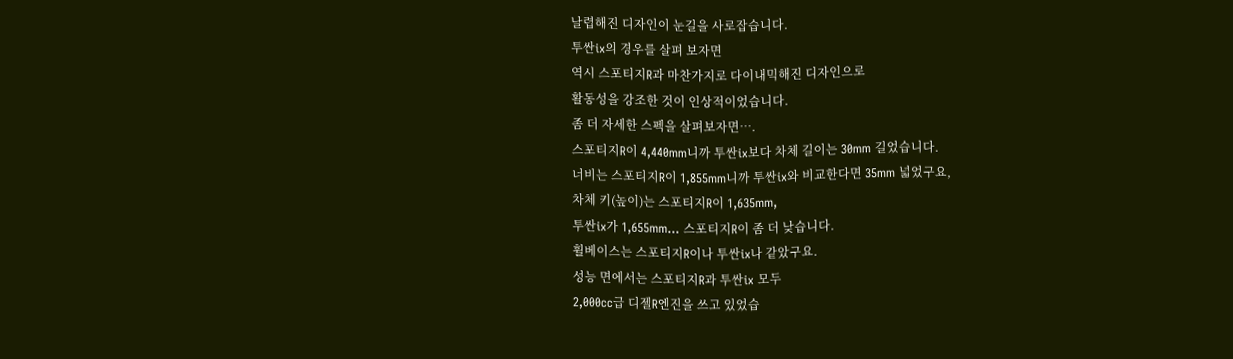날렵해진 디자인이 눈길을 사로잡습니다.
투싼ix의 경우를 살펴 보자면
역시 스포티지R과 마찬가지로 다이내믹해진 디자인으로
활동성을 강조한 것이 인상적이었습니다.
좀 더 자세한 스펙을 살펴보자면….
스포티지R이 4,440mm니까 투싼ix보다 차체 길이는 30mm 길었습니다.
너비는 스포티지R이 1,855mm니까 투싼ix와 비교한다면 35mm 넓었구요,
차체 키(높이)는 스포티지R이 1,635mm,
투싼ix가 1,655mm… 스포티지R이 좀 더 낮습니다.
휠베이스는 스포티지R이나 투싼ix나 같았구요.
성능 면에서는 스포티지R과 투싼ix 모두
2,000cc급 디젤R엔진을 쓰고 있었습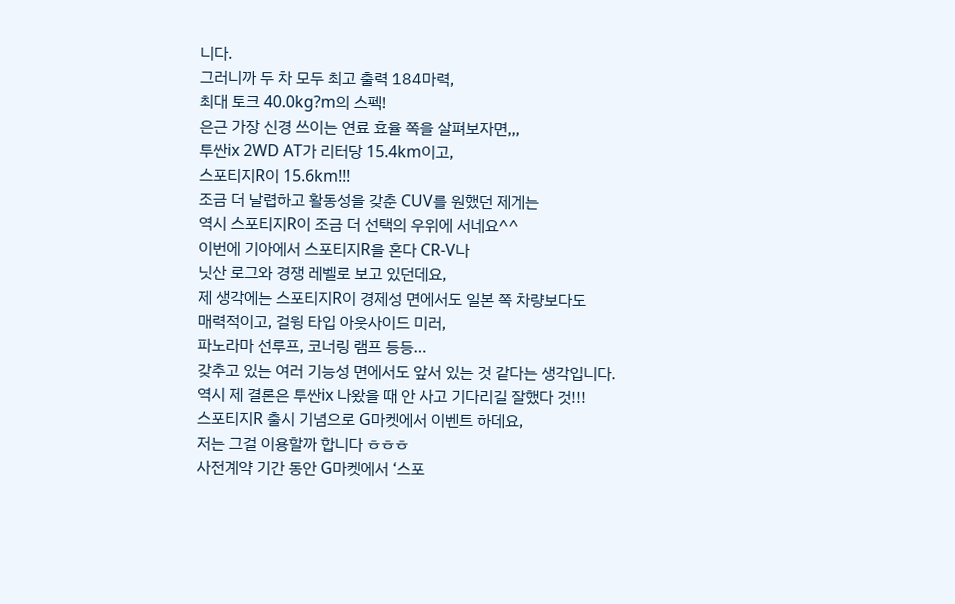니다.
그러니까 두 차 모두 최고 출력 184마력,
최대 토크 40.0kg?m의 스펙!
은근 가장 신경 쓰이는 연료 효율 쪽을 살펴보자면,,,
투싼ix 2WD AT가 리터당 15.4km이고,
스포티지R이 15.6km!!!
조금 더 날렵하고 활동성을 갖춘 CUV를 원했던 제게는
역시 스포티지R이 조금 더 선택의 우위에 서네요^^
이번에 기아에서 스포티지R을 혼다 CR-V나
닛산 로그와 경쟁 레벨로 보고 있던데요,
제 생각에는 스포티지R이 경제성 면에서도 일본 쪽 차량보다도
매력적이고, 걸윙 타입 아웃사이드 미러,
파노라마 선루프, 코너링 램프 등등…
갖추고 있는 여러 기능성 면에서도 앞서 있는 것 같다는 생각입니다.
역시 제 결론은 투싼ix 나왔을 때 안 사고 기다리길 잘했다 것!!!
스포티지R 출시 기념으로 G마켓에서 이벤트 하데요,
저는 그걸 이용할까 합니다 ㅎㅎㅎ
사전계약 기간 동안 G마켓에서 ‘스포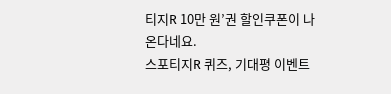티지R 10만 원’권 할인쿠폰이 나온다네요.
스포티지R 퀴즈, 기대평 이벤트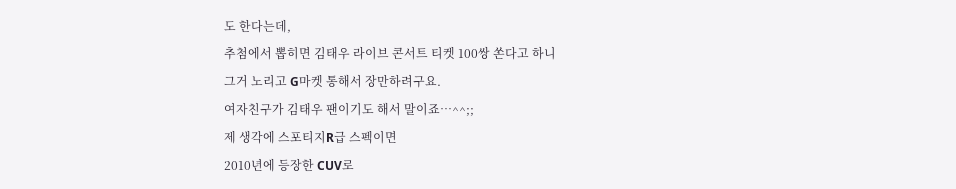도 한다는데,
추첨에서 뽑히면 김태우 라이브 콘서트 티켓 100쌍 쏜다고 하니
그거 노리고 G마켓 통해서 장만하려구요.
여자친구가 김태우 팬이기도 해서 말이죠…^^;;
제 생각에 스포티지R급 스펙이면
2010년에 등장한 CUV로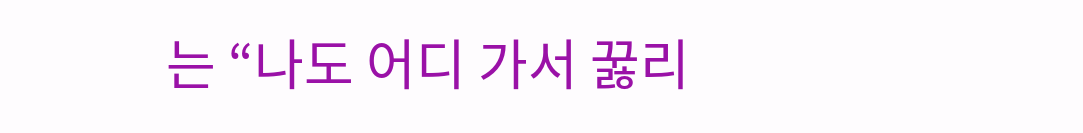는 “나도 어디 가서 꿇리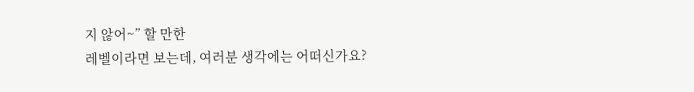지 않어~” 할 만한
레벨이라면 보는데, 여러분 생각에는 어떠신가요?